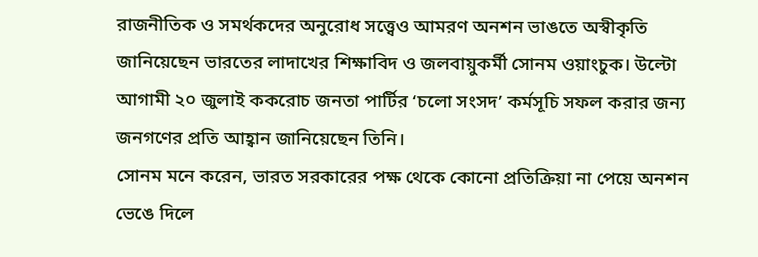রাজনীতিক ও সমর্থকদের অনুরোধ সত্ত্বেও আমরণ অনশন ভাঙতে অস্বীকৃতি জানিয়েছেন ভারতের লাদাখের শিক্ষাবিদ ও জলবায়ুকর্মী সোনম ওয়াংচুক। উল্টো আগামী ২০ জুলাই ককরোচ জনতা পার্টির ‘চলো সংসদ’ কর্মসূচি সফল করার জন্য জনগণের প্রতি আহ্বান জানিয়েছেন তিনি।
সোনম মনে করেন, ভারত সরকারের পক্ষ থেকে কোনো প্রতিক্রিয়া না পেয়ে অনশন ভেঙে দিলে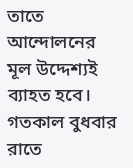তাতে আন্দোলনের মূল উদ্দেশ্যই ব্যাহত হবে।
গতকাল বুধবার রাতে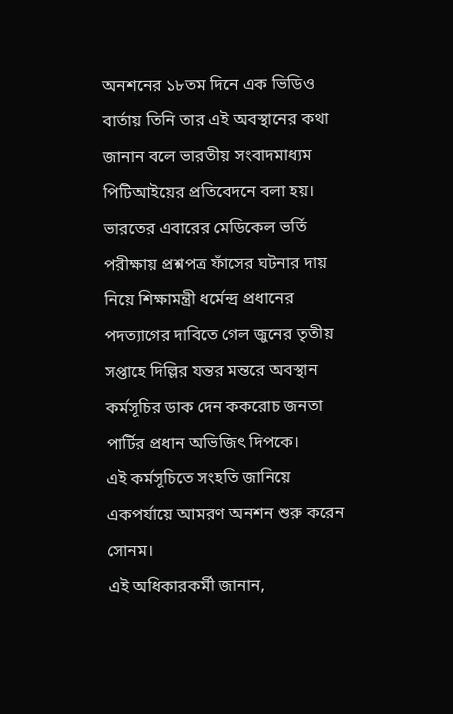অনশনের ১৮তম দিনে এক ভিডিও বার্তায় তিনি তার এই অবস্থানের কথা জানান বলে ভারতীয় সংবাদমাধ্যম পিটিআইয়ের প্রতিবেদনে বলা হয়।
ভারতের এবারের মেডিকেল ভর্তি পরীক্ষায় প্রশ্নপত্র ফাঁসের ঘটনার দায় নিয়ে শিক্ষামন্ত্রী ধর্মেন্দ্র প্রধানের পদত্যাগের দাবিতে গেল জুনের তৃতীয় সপ্তাহে দিল্লির যন্তর মন্তরে অবস্থান কর্মসূচির ডাক দেন ককরোচ জনতা পার্টির প্রধান অভিজিৎ দিপকে।
এই কর্মসূচিতে সংহতি জানিয়ে একপর্যায়ে আমরণ অনশন শুরু করেন সোনম।
এই অধিকারকর্মী জানান,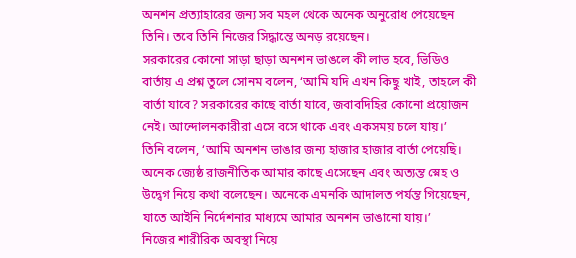অনশন প্রত্যাহারের জন্য সব মহল থেকে অনেক অনুরোধ পেয়েছেন তিনি। তবে তিনি নিজের সিদ্ধান্তে অনড় রয়েছেন।
সরকারের কোনো সাড়া ছাড়া অনশন ভাঙলে কী লাভ হবে, ভিডিও বার্তায় এ প্রশ্ন তুলে সোনম বলেন, ‘আমি যদি এখন কিছু খাই, তাহলে কী বার্তা যাবে? সরকারের কাছে বার্তা যাবে, জবাবদিহির কোনো প্রয়োজন নেই। আন্দোলনকারীরা এসে বসে থাকে এবং একসময় চলে যায়।’
তিনি বলেন, ‘আমি অনশন ভাঙার জন্য হাজার হাজার বার্তা পেয়েছি। অনেক জ্যেষ্ঠ রাজনীতিক আমার কাছে এসেছেন এবং অত্যন্ত স্নেহ ও উদ্বেগ নিয়ে কথা বলেছেন। অনেকে এমনকি আদালত পর্যন্ত গিয়েছেন, যাতে আইনি নির্দেশনার মাধ্যমে আমার অনশন ভাঙানো যায়।’
নিজের শারীরিক অবস্থা নিয়ে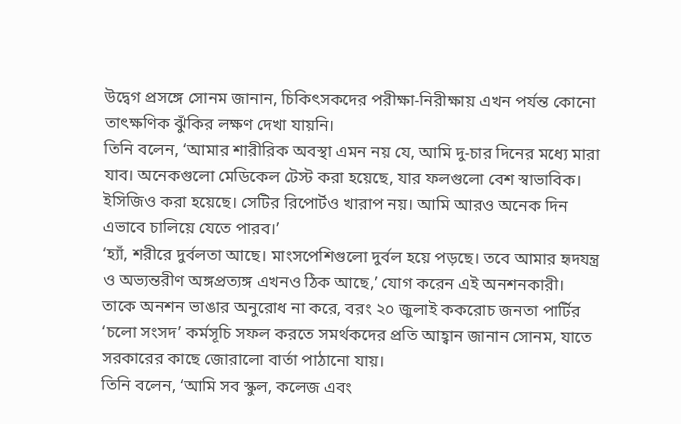উদ্বেগ প্রসঙ্গে সোনম জানান, চিকিৎসকদের পরীক্ষা-নিরীক্ষায় এখন পর্যন্ত কোনো তাৎক্ষণিক ঝুঁকির লক্ষণ দেখা যায়নি।
তিনি বলেন, ‘আমার শারীরিক অবস্থা এমন নয় যে, আমি দু-চার দিনের মধ্যে মারা যাব। অনেকগুলো মেডিকেল টেস্ট করা হয়েছে, যার ফলগুলো বেশ স্বাভাবিক। ইসিজিও করা হয়েছে। সেটির রিপোর্টও খারাপ নয়। আমি আরও অনেক দিন এভাবে চালিয়ে যেতে পারব।’
‘হ্যাঁ, শরীরে দুর্বলতা আছে। মাংসপেশিগুলো দুর্বল হয়ে পড়ছে। তবে আমার হৃদযন্ত্র ও অভ্যন্তরীণ অঙ্গপ্রত্যঙ্গ এখনও ঠিক আছে,’ যোগ করেন এই অনশনকারী।
তাকে অনশন ভাঙার অনুরোধ না করে, বরং ২০ জুলাই ককরোচ জনতা পার্টির ‘চলো সংসদ’ কর্মসূচি সফল করতে সমর্থকদের প্রতি আহ্বান জানান সোনম, যাতে সরকারের কাছে জোরালো বার্তা পাঠানো যায়।
তিনি বলেন, ‘আমি সব স্কুল, কলেজ এবং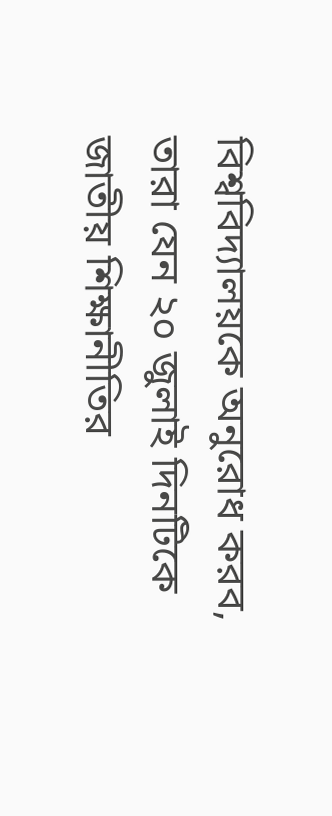বিশ্ববিদ্যালয়কে অনুরোধ করব, তারা যেন ২০ জুলাই দিনটিকে জাতীয় শিক্ষানীতির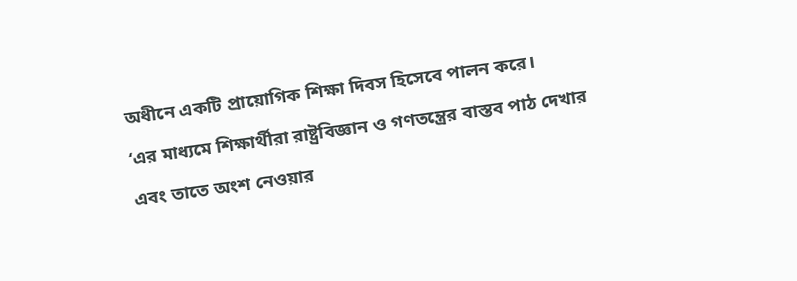অধীনে একটি প্রায়োগিক শিক্ষা দিবস হিসেবে পালন করে।
‘এর মাধ্যমে শিক্ষার্থীরা রাষ্ট্রবিজ্ঞান ও গণতন্ত্রের বাস্তব পাঠ দেখার এবং তাতে অংশ নেওয়ার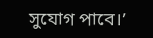সুযোগ পাবে।’